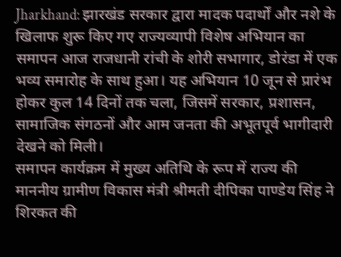Jharkhand: झारखंड सरकार द्वारा मादक पदार्थों और नशे के खिलाफ शुरू किए गए राज्यव्यापी विशेष अभियान का समापन आज राजधानी रांची के शोरी सभागार, डोरंडा में एक भव्य समारोह के साथ हुआ। यह अभियान 10 जून से प्रारंभ होकर कुल 14 दिनों तक चला, जिसमें सरकार, प्रशासन, सामाजिक संगठनों और आम जनता की अभूतपूर्व भागीदारी देखने को मिली।
समापन कार्यक्रम में मुख्य अतिथि के रूप में राज्य की माननीय ग्रामीण विकास मंत्री श्रीमती दीपिका पाण्डेय सिंह ने शिरकत की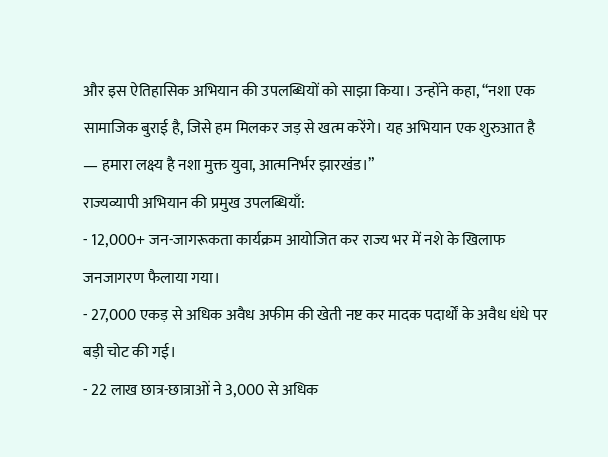और इस ऐतिहासिक अभियान की उपलब्धियों को साझा किया। उन्होंने कहा, “नशा एक सामाजिक बुराई है, जिसे हम मिलकर जड़ से खत्म करेंगे। यह अभियान एक शुरुआत है — हमारा लक्ष्य है नशा मुक्त युवा, आत्मनिर्भर झारखंड।”
राज्यव्यापी अभियान की प्रमुख उपलब्धियाँ:
- 12,000+ जन-जागरूकता कार्यक्रम आयोजित कर राज्य भर में नशे के खिलाफ जनजागरण फैलाया गया।
- 27,000 एकड़ से अधिक अवैध अफीम की खेती नष्ट कर मादक पदार्थों के अवैध धंधे पर बड़ी चोट की गई।
- 22 लाख छात्र-छात्राओं ने 3,000 से अधिक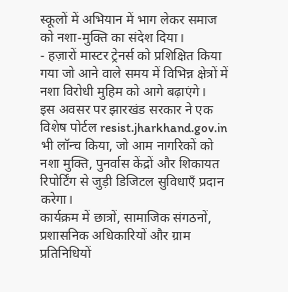स्कूलों में अभियान में भाग लेकर समाज को नशा-मुक्ति का संदेश दिया।
- हज़ारों मास्टर ट्रेनर्स को प्रशिक्षित किया गया जो आने वाले समय में विभिन्न क्षेत्रों में नशा विरोधी मुहिम को आगे बढ़ाएंगे।
इस अवसर पर झारखंड सरकार ने एक विशेष पोर्टल resist.jharkhand.gov.in भी लॉन्च किया, जो आम नागरिकों को नशा मुक्ति, पुनर्वास केंद्रों और शिकायत रिपोर्टिंग से जुड़ी डिजिटल सुविधाएँ प्रदान करेगा।
कार्यक्रम में छात्रों, सामाजिक संगठनों, प्रशासनिक अधिकारियों और ग्राम प्रतिनिधियों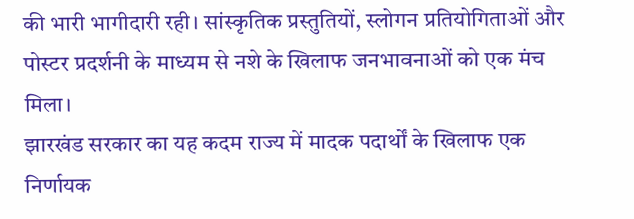की भारी भागीदारी रही। सांस्कृतिक प्रस्तुतियों, स्लोगन प्रतियोगिताओं और पोस्टर प्रदर्शनी के माध्यम से नशे के खिलाफ जनभावनाओं को एक मंच मिला।
झारखंड सरकार का यह कदम राज्य में मादक पदार्थों के खिलाफ एक निर्णायक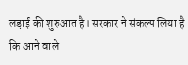लड़ाई की शुरुआत है। सरकार ने संकल्प लिया है कि आने वाले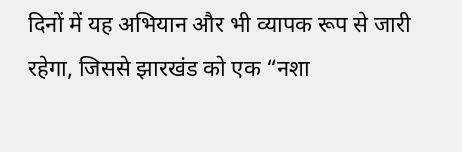दिनों में यह अभियान और भी व्यापक रूप से जारी रहेगा, जिससे झारखंड को एक “नशा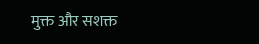मुक्त और सशक्त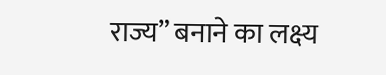राज्य” बनाने का लक्ष्य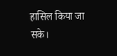हासिल किया जा सके।